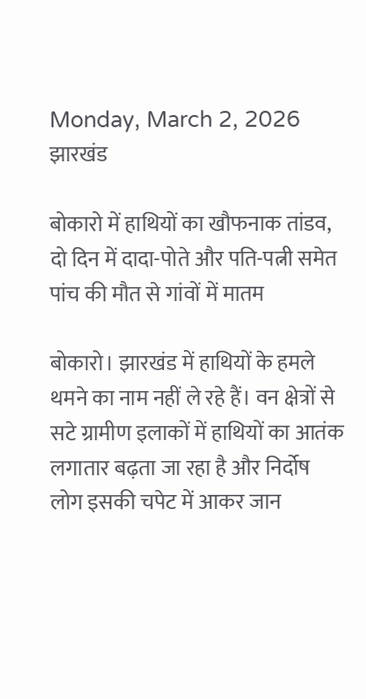Monday, March 2, 2026
झारखंड

बोकारो में हाथियों का खौफनाक तांडव, दो दिन में दादा-पोते और पति-पत्नी समेत पांच की मौत से गांवों में मातम

बोकारो। झारखंड में हाथियों के हमले थमने का नाम नहीं ले रहे हैं। वन क्षेत्रों से सटे ग्रामीण इलाकों में हाथियों का आतंक लगातार बढ़ता जा रहा है और निर्दोष लोग इसकी चपेट में आकर जान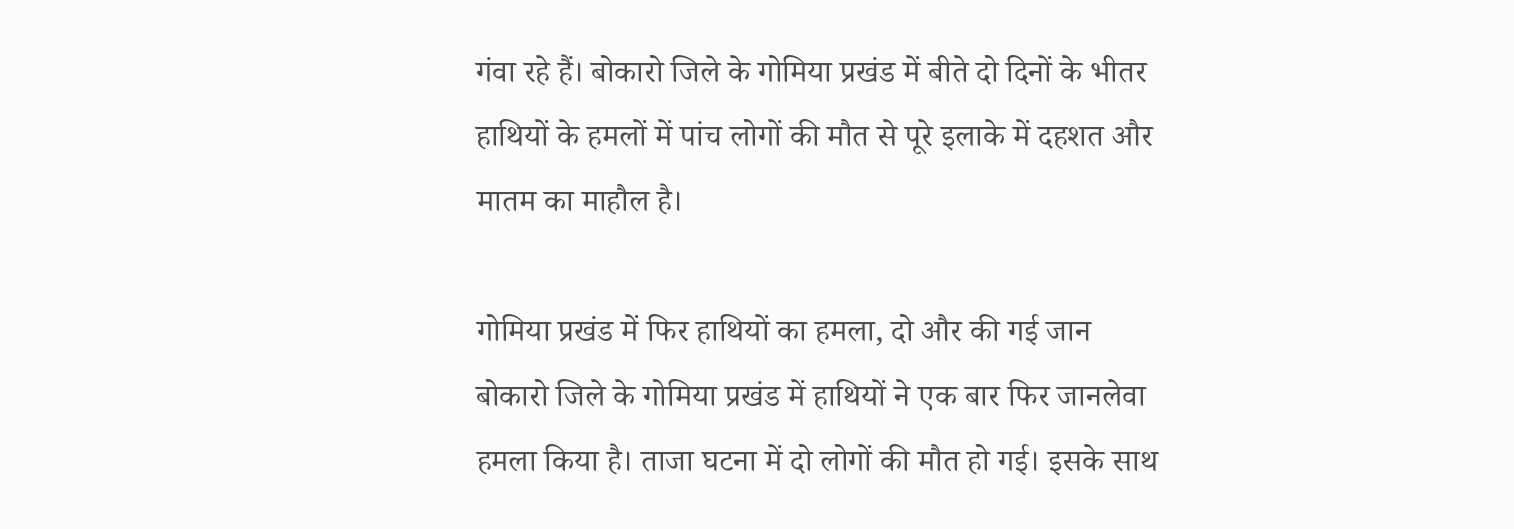गंवा रहे हैं। बोकारो जिले के गोमिया प्रखंड में बीते दो दिनों के भीतर हाथियों के हमलों में पांच लोगों की मौत से पूरे इलाके में दहशत और मातम का माहौल है।

गोमिया प्रखंड में फिर हाथियों का हमला, दो और की गई जान
बोकारो जिले के गोमिया प्रखंड में हाथियों ने एक बार फिर जानलेवा हमला किया है। ताजा घटना में दो लोगों की मौत हो गई। इसके साथ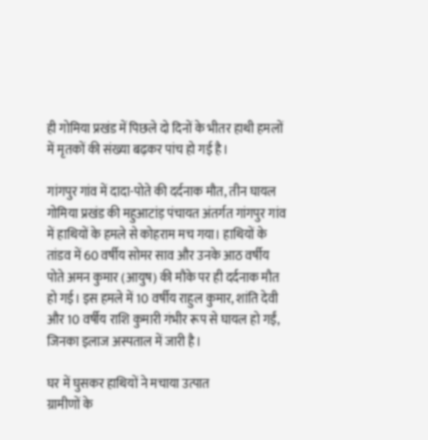ही गोमिया प्रखंड में पिछले दो दिनों के भीतर हाथी हमलों में मृतकों की संख्या बढ़कर पांच हो गई है।

गांगपुर गांव में दादा-पोते की दर्दनाक मौत, तीन घायल
गोमिया प्रखंड की महुआटांड़ पंचायत अंतर्गत गांगपुर गांव में हाथियों के हमले से कोहराम मच गया। हाथियों के तांडव में 60 वर्षीय सोमर साव और उनके आठ वर्षीय पोते अमन कुमार (आयुष) की मौके पर ही दर्दनाक मौत हो गई। इस हमले में 10 वर्षीय राहुल कुमार, शांति देवी और 10 वर्षीय राशि कुमारी गंभीर रूप से घायल हो गईं, जिनका इलाज अस्पताल में जारी है।

घर में घुसकर हाथियों ने मचाया उत्पात
ग्रामीणों के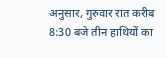अनुसार, गुरुवार रात करीब 8:30 बजे तीन हाथियों का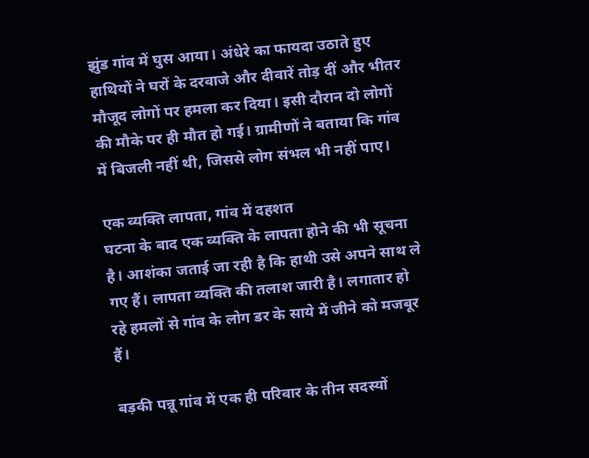झुंड गांव में घुस आया। अंधेरे का फायदा उठाते हुए हाथियों ने घरों के दरवाजे और दीवारें तोड़ दीं और भीतर मौजूद लोगों पर हमला कर दिया। इसी दौरान दो लोगों की मौके पर ही मौत हो गई। ग्रामीणों ने बताया कि गांव में बिजली नहीं थी, जिससे लोग संभल भी नहीं पाए।

एक व्यक्ति लापता, गांव में दहशत
घटना के बाद एक व्यक्ति के लापता होने की भी सूचना है। आशंका जताई जा रही है कि हाथी उसे अपने साथ ले गए हैं। लापता व्यक्ति की तलाश जारी है। लगातार हो रहे हमलों से गांव के लोग डर के साये में जीने को मजबूर हैं।

बड़की पन्नू गांव में एक ही परिवार के तीन सदस्यों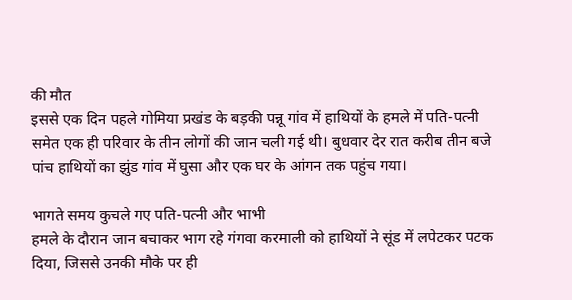की मौत
इससे एक दिन पहले गोमिया प्रखंड के बड़की पन्नू गांव में हाथियों के हमले में पति-पत्नी समेत एक ही परिवार के तीन लोगों की जान चली गई थी। बुधवार देर रात करीब तीन बजे पांच हाथियों का झुंड गांव में घुसा और एक घर के आंगन तक पहुंच गया।

भागते समय कुचले गए पति-पत्नी और भाभी
हमले के दौरान जान बचाकर भाग रहे गंगवा करमाली को हाथियों ने सूंड में लपेटकर पटक दिया, जिससे उनकी मौके पर ही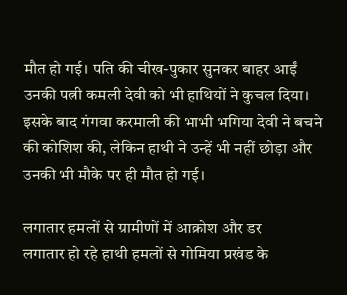मौत हो गई। पति की चीख-पुकार सुनकर बाहर आईं उनकी पत्नी कमली देवी को भी हाथियों ने कुचल दिया। इसके बाद गंगवा करमाली की भाभी भगिया देवी ने बचने की कोशिश की, लेकिन हाथी ने उन्हें भी नहीं छोड़ा और उनकी भी मौके पर ही मौत हो गई।

लगातार हमलों से ग्रामीणों में आक्रोश और डर
लगातार हो रहे हाथी हमलों से गोमिया प्रखंड के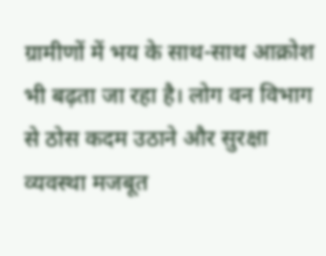ग्रामीणों में भय के साथ-साथ आक्रोश भी बढ़ता जा रहा है। लोग वन विभाग से ठोस कदम उठाने और सुरक्षा व्यवस्था मजबूत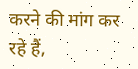करने की मांग कर रहे हैं,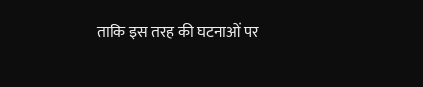ताकि इस तरह की घटनाओं पर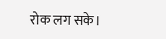रोक लग सके।